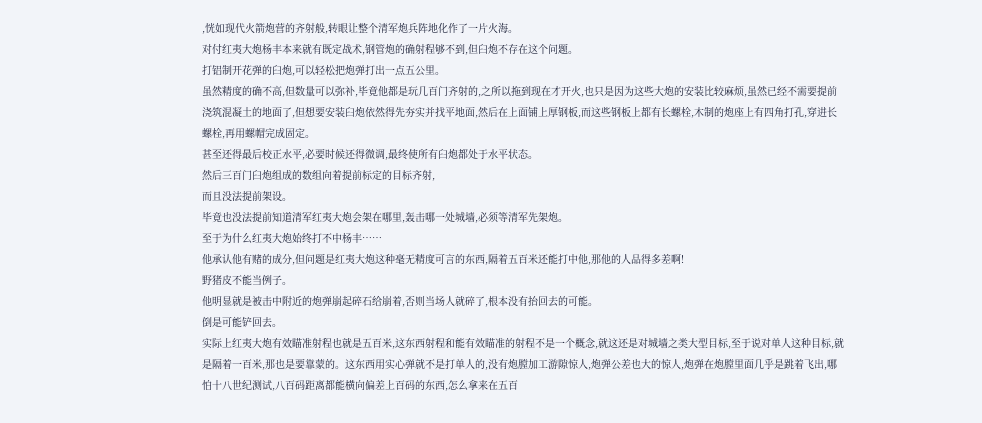,恍如现代火箭炮营的齐射般,转眼让整个清军炮兵阵地化作了一片火海。
对付红夷大炮杨丰本来就有既定战术,钢管炮的确射程够不到,但臼炮不存在这个问题。
打铝制开花弹的臼炮,可以轻松把炮弹打出一点五公里。
虽然精度的确不高,但数量可以弥补,毕竟他都是玩几百门齐射的,之所以拖到现在才开火,也只是因为这些大炮的安装比较麻烦,虽然已经不需要提前浇筑混凝土的地面了,但想要安装臼炮依然得先夯实并找平地面,然后在上面铺上厚钢板,而这些钢板上都有长螺栓,木制的炮座上有四角打孔,穿进长螺栓,再用螺帽完成固定。
甚至还得最后校正水平,必要时候还得微调,最终使所有臼炮都处于水平状态。
然后三百门臼炮组成的数组向着提前标定的目标齐射,
而且没法提前架设。
毕竟也没法提前知道清军红夷大炮会架在哪里,轰击哪一处城墙,必须等清军先架炮。
至于为什么红夷大炮始终打不中杨丰……
他承认他有赌的成分,但问题是红夷大炮这种毫无精度可言的东西,隔着五百米还能打中他,那他的人品得多差啊!
野猪皮不能当例子。
他明显就是被击中附近的炮弹崩起碎石给崩着,否则当场人就碎了,根本没有抬回去的可能。
倒是可能铲回去。
实际上红夷大炮有效瞄准射程也就是五百米,这东西射程和能有效瞄准的射程不是一个概念,就这还是对城墙之类大型目标,至于说对单人这种目标,就是隔着一百米,那也是要靠蒙的。这东西用实心弹就不是打单人的,没有炮膛加工游隙惊人,炮弹公差也大的惊人,炮弹在炮膛里面几乎是跳着飞出,哪怕十八世纪测试,八百码距离都能横向偏差上百码的东西,怎么拿来在五百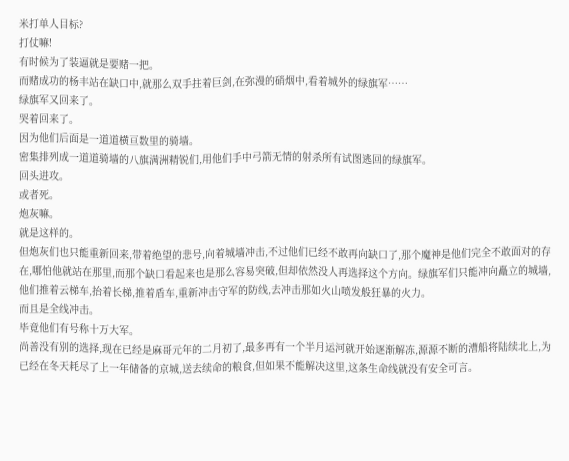米打单人目标?
打仗嘛!
有时候为了装逼就是要赌一把。
而赌成功的杨丰站在缺口中,就那么双手拄着巨剑,在弥漫的硝烟中,看着城外的绿旗军……
绿旗军又回来了。
哭着回来了。
因为他们后面是一道道横亘数里的骑墙。
密集排列成一道道骑墙的八旗满洲精锐们,用他们手中弓箭无情的射杀所有试图逃回的绿旗军。
回头进攻。
或者死。
炮灰嘛。
就是这样的。
但炮灰们也只能重新回来,带着绝望的悲号,向着城墙冲击,不过他们已经不敢再向缺口了,那个魔神是他们完全不敢面对的存在,哪怕他就站在那里,而那个缺口看起来也是那么容易突破,但却依然没人再选择这个方向。绿旗军们只能冲向矗立的城墙,他们推着云梯车,抬着长梯,推着盾车,重新冲击守军的防线,去冲击那如火山喷发般狂暴的火力。
而且是全线冲击。
毕竟他们有号称十万大军。
尚善没有别的选择,现在已经是麻哥元年的二月初了,最多再有一个半月运河就开始逐渐解冻,源源不断的漕船将陆续北上,为已经在冬天耗尽了上一年储备的京城,送去续命的粮食,但如果不能解决这里,这条生命线就没有安全可言。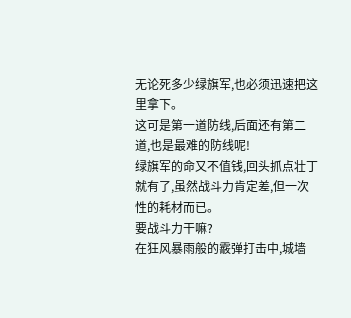无论死多少绿旗军,也必须迅速把这里拿下。
这可是第一道防线,后面还有第二道,也是最难的防线呢!
绿旗军的命又不值钱,回头抓点壮丁就有了,虽然战斗力肯定差,但一次性的耗材而已。
要战斗力干嘛?
在狂风暴雨般的霰弹打击中,城墙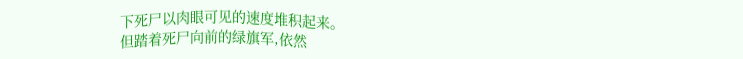下死尸以肉眼可见的速度堆积起来。
但踏着死尸向前的绿旗军,依然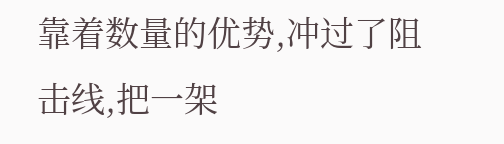靠着数量的优势,冲过了阻击线,把一架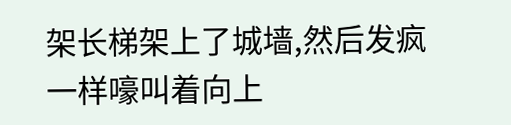架长梯架上了城墙,然后发疯一样嚎叫着向上